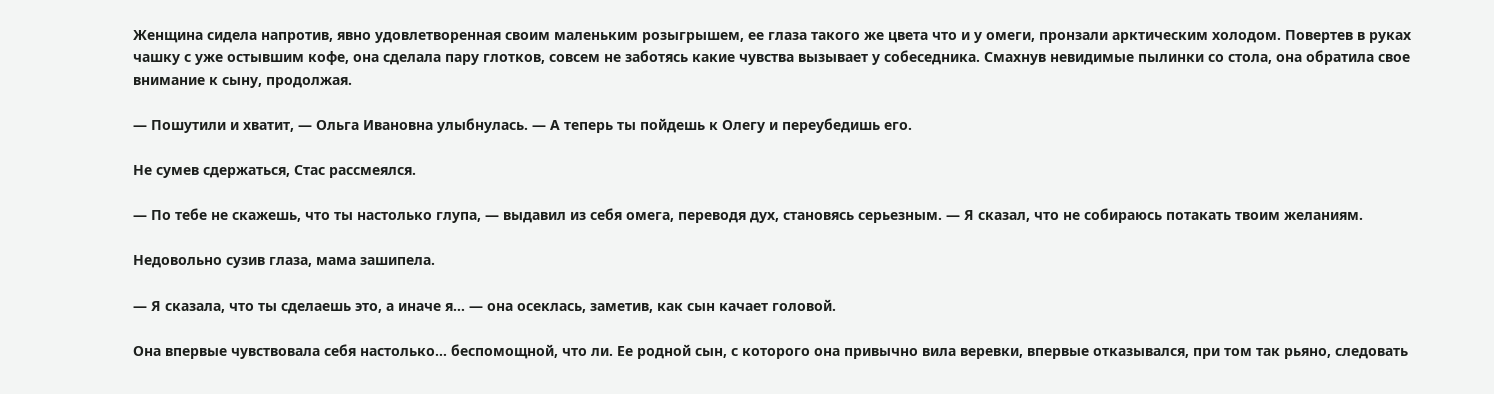Женщина сидела напротив, явно удовлетворенная своим маленьким розыгрышем, ее глаза такого же цвета что и у омеги, пронзали арктическим холодом. Повертев в руках чашку с уже остывшим кофе, она сделала пару глотков, совсем не заботясь какие чувства вызывает у собеседника. Смахнув невидимые пылинки со стола, она обратила свое внимание к сыну, продолжая.

— Пошутили и хватит, — Ольга Ивановна улыбнулась. — А теперь ты пойдешь к Олегу и переубедишь его.

Не сумев сдержаться, Стас рассмеялся.

— По тебе не скажешь, что ты настолько глупа, — выдавил из себя омега, переводя дух, становясь серьезным. — Я сказал, что не собираюсь потакать твоим желаниям.

Недовольно сузив глаза, мама зашипела.

— Я сказала, что ты сделаешь это, а иначе я… — она осеклась, заметив, как сын качает головой.

Она впервые чувствовала себя настолько… беспомощной, что ли. Ее родной сын, с которого она привычно вила веревки, впервые отказывался, при том так рьяно, следовать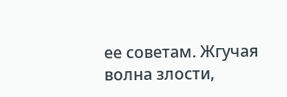ее советам. Жгучая волна злости,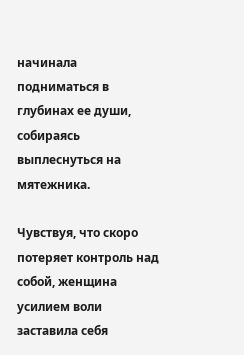начинала подниматься в глубинах ее души, собираясь выплеснуться на мятежника.

Чувствуя, что скоро потеряет контроль над собой, женщина усилием воли заставила себя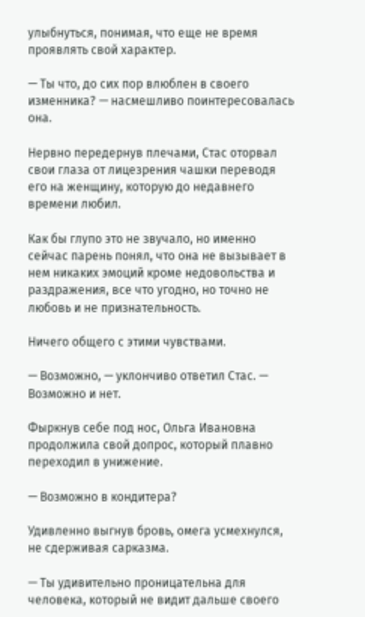улыбнуться, понимая, что еще не время проявлять свой характер.

— Ты что, до сих пор влюблен в своего изменника? — насмешливо поинтересовалась она.

Нервно передернув плечами, Стас оторвал свои глаза от лицезрения чашки переводя его на женщину, которую до недавнего времени любил.

Как бы глупо это не звучало, но именно сейчас парень понял, что она не вызывает в нем никаких эмоций кроме недовольства и раздражения, все что угодно, но точно не любовь и не признательность.

Ничего общего с этими чувствами.

— Возможно, — уклончиво ответил Стас. — Возможно и нет.

Фыркнув себе под нос, Ольга Ивановна продолжила свой допрос, который плавно переходил в унижение.

— Возможно в кондитера?

Удивленно выгнув бровь, омега усмехнулся, не сдерживая сарказма.

— Ты удивительно проницательна для человека, который не видит дальше своего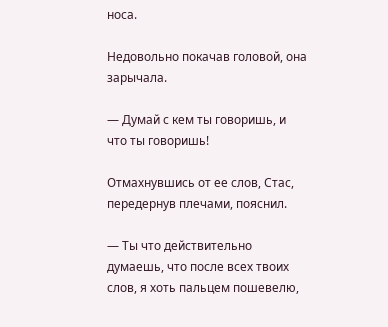носа.

Недовольно покачав головой, она зарычала.

— Думай с кем ты говоришь, и что ты говоришь!

Отмахнувшись от ее слов, Стас, передернув плечами, пояснил.

— Ты что действительно думаешь, что после всех твоих слов, я хоть пальцем пошевелю,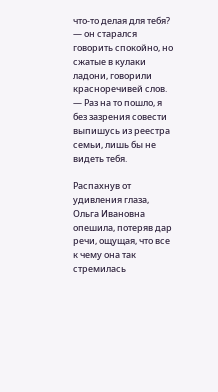что-то делая для тебя? — он старался говорить спокойно, но сжатые в кулаки ладони, говорили красноречивей слов. — Раз на то пошло, я без зазрения совести выпишусь из реестра семьи, лишь бы не видеть тебя.

Распахнув от удивления глаза, Ольга Ивановна опешила, потеряв дар речи, ощущая, что все к чему она так стремилась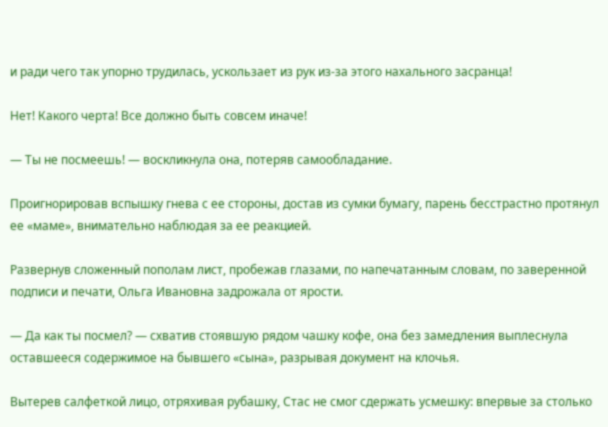и ради чего так упорно трудилась, ускользает из рук из-за этого нахального засранца!

Нет! Какого черта! Все должно быть совсем иначе!

— Ты не посмеешь! — воскликнула она, потеряв самообладание.

Проигнорировав вспышку гнева с ее стороны, достав из сумки бумагу, парень бесстрастно протянул ее «маме», внимательно наблюдая за ее реакцией.

Развернув сложенный пополам лист, пробежав глазами, по напечатанным словам, по заверенной подписи и печати, Ольга Ивановна задрожала от ярости.

— Да как ты посмел? — схватив стоявшую рядом чашку кофе, она без замедления выплеснула оставшееся содержимое на бывшего «сына», разрывая документ на клочья.

Вытерев салфеткой лицо, отряхивая рубашку, Стас не смог сдержать усмешку: впервые за столько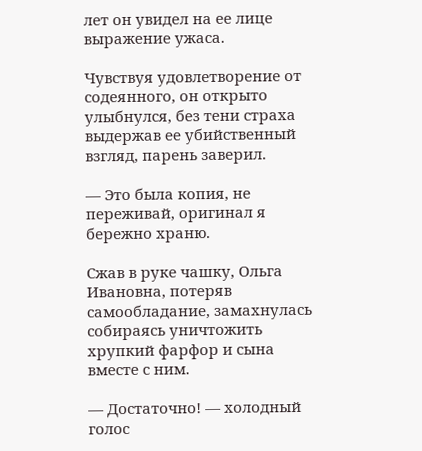лет он увидел на ее лице выражение ужаса.

Чувствуя удовлетворение от содеянного, он открыто улыбнулся, без тени страха выдержав ее убийственный взгляд, парень заверил.

— Это была копия, не переживай, оригинал я бережно храню.

Сжав в руке чашку, Ольга Ивановна, потеряв самообладание, замахнулась собираясь уничтожить хрупкий фарфор и сына вместе с ним.

— Достаточно! — холодный голос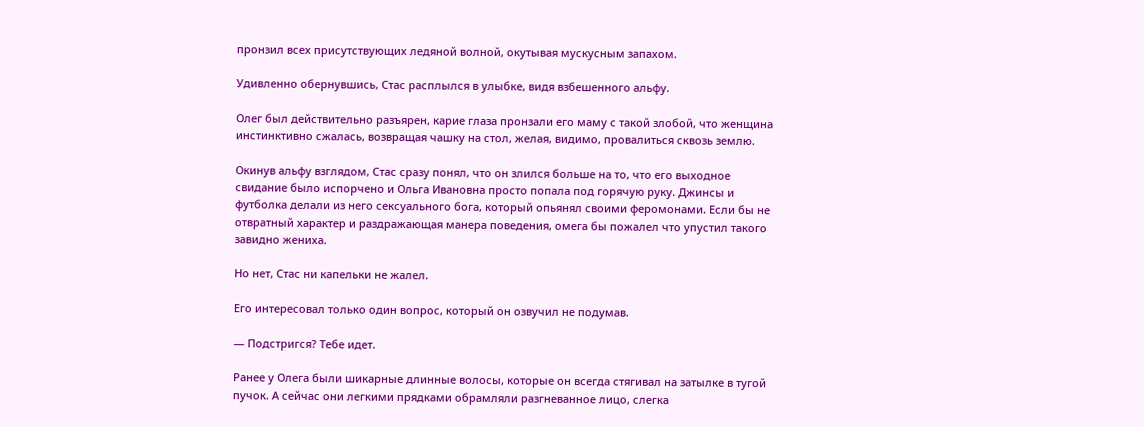пронзил всех присутствующих ледяной волной, окутывая мускусным запахом.

Удивленно обернувшись, Стас расплылся в улыбке, видя взбешенного альфу.

Олег был действительно разъярен, карие глаза пронзали его маму с такой злобой, что женщина инстинктивно сжалась, возвращая чашку на стол, желая, видимо, провалиться сквозь землю.

Окинув альфу взглядом, Стас сразу понял, что он злился больше на то, что его выходное свидание было испорчено и Ольга Ивановна просто попала под горячую руку. Джинсы и футболка делали из него сексуального бога, который опьянял своими феромонами. Если бы не отвратный характер и раздражающая манера поведения, омега бы пожалел что упустил такого завидно жениха.

Но нет, Стас ни капельки не жалел.

Его интересовал только один вопрос, который он озвучил не подумав.

— Подстригся? Тебе идет.

Ранее у Олега были шикарные длинные волосы, которые он всегда стягивал на затылке в тугой пучок. А сейчас они легкими прядками обрамляли разгневанное лицо, слегка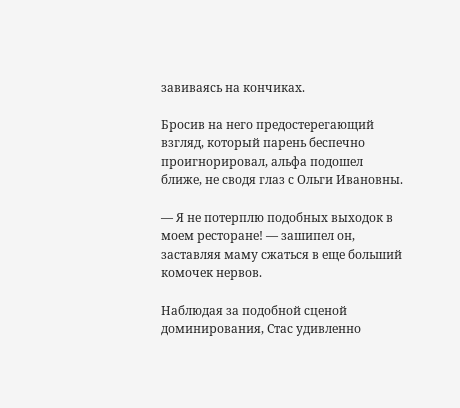завиваясь на кончиках.

Бросив на него предостерегающий взгляд, который парень беспечно проигнорировал, альфа подошел ближе, не сводя глаз с Ольги Ивановны.

— Я не потерплю подобных выходок в моем ресторане! — зашипел он, заставляя маму сжаться в еще больший комочек нервов.

Наблюдая за подобной сценой доминирования, Стас удивленно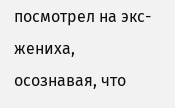посмотрел на экс-жениха, осознавая, что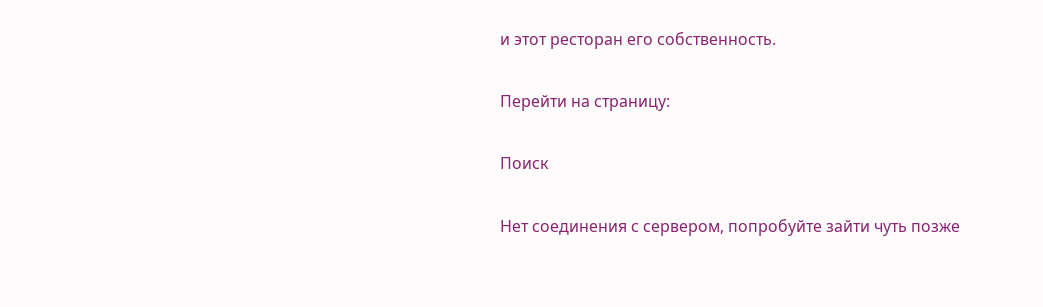и этот ресторан его собственность.

Перейти на страницу:

Поиск

Нет соединения с сервером, попробуйте зайти чуть позже